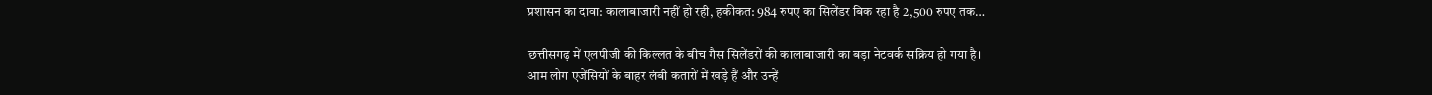प्रशासन का दावा: कालाबाजारी नहीं हो रही, हकीकत: 984 रुपए का सिलेंडर बिक रहा है 2,500 रुपए तक…

छत्तीसगढ़ में एलपीजी की किल्लत के बीच गैस सिलेंडरों की कालाबाजारी का बड़ा नेटवर्क सक्रिय हो गया है।
आम लोग एजेंसियों के बाहर लंबी कतारों में खड़े हैं और उन्हें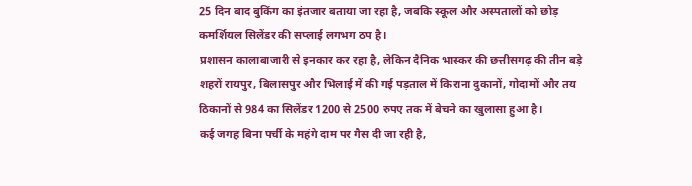25 दिन बाद बुकिंग का इंतजार बताया जा रहा है, जबकि स्कूल और अस्पतालों को छोड़ कमर्शियल सिलेंडर की सप्लाई लगभग ठप है।
प्रशासन कालाबाजारी से इनकार कर रहा है, लेकिन दैनिक भास्कर की छत्तीसगढ़ की तीन बड़े शहरों रायपुर, बिलासपुर और भिलाई में की गई पड़ताल में किराना दुकानों, गोदामों और तय ठिकानों से 984 का सिलेंडर 1200 से 2500 रुपए तक में बेचने का खुलासा हुआ है।
कई जगह बिना पर्ची के महंगे दाम पर गैस दी जा रही है,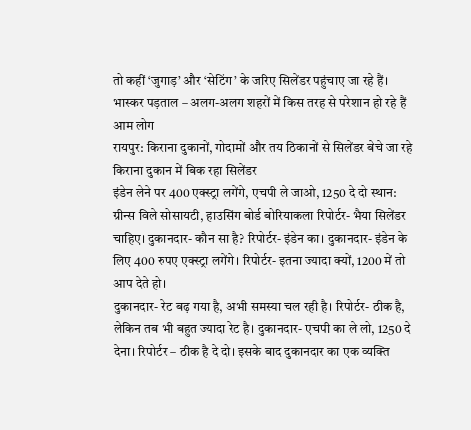तो कहीं ‘जुगाड़’ और ‘सेटिंग’ के जरिए सिलेंडर पहुंचाए जा रहे हैं।
भास्कर पड़ताल – अलग-अलग शहरों में किस तरह से परेशान हो रहे हैं आम लोग
रायपुर: किराना दुकानों, गोदामों और तय ठिकानों से सिलेंडर बेचे जा रहे
किराना दुकान में बिक रहा सिलेंडर
इंडेन लेने पर 400 एक्स्ट्रा लगेंगे, एचपी ले जाओ, 1250 दे दो स्थान: ग्रीन्स विले सोसायटी, हाउसिंग बोर्ड बोरियाकला रिपोर्टर- भैया सिलेंडर चाहिए। दुकानदार- कौन सा है? रिपोर्टर- इंडेन का। दुकानदार- इंडेन के लिए 400 रुपए एक्स्ट्रा लगेंगे। रिपोर्टर- इतना ज्यादा क्यों, 1200 में तो आप देते हो।
दुकानदार- रेट बढ़ गया है, अभी समस्या चल रही है। रिपोर्टर- ठीक है, लेकिन तब भी बहुत ज्यादा रेट है। दुकानदार- एचपी का ले लो, 1250 दे देना। रिपोर्टर – ठीक है दे दो। इसके बाद दुकानदार का एक व्यक्ति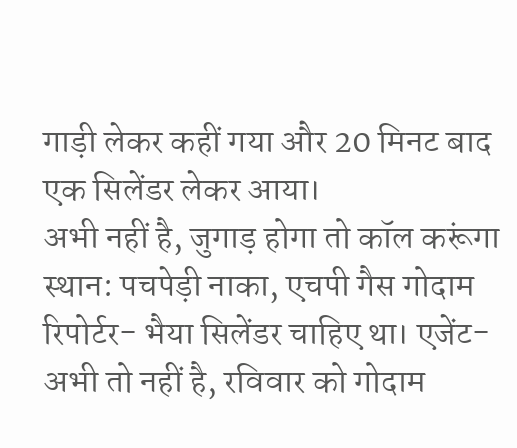गाड़ी लेकर कहीं गया और 20 मिनट बाद एक सिलेंडर लेकर आया।
अभी नहीं है, जुगाड़ होगा तो कॉल करूंगा
स्थान: पचपेड़ी नाका, एचपी गैस गोदाम रिपोर्टर- भैया सिलेंडर चाहिए था। एजेंट- अभी तो नहीं है, रविवार को गोदाम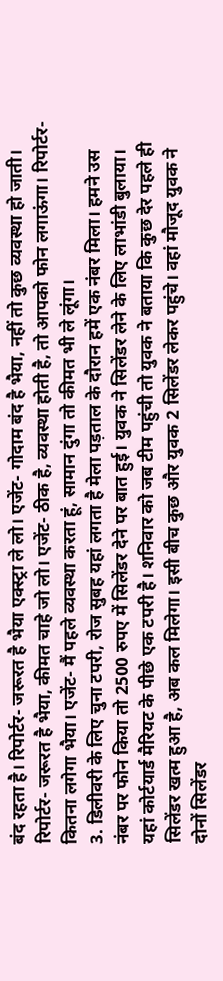बंद रहता है। रिपोर्टर- जरूरत है भैया एक्स्ट्रा ले लो। एजेंट- गोदाम बंद है भैया, नहीं तो कुछ व्यवस्था हो जाती। रिपोर्टर- जरूरत है भैया, कीमत चाहे जो लो। एजेंट- ठीक है, व्यवस्था होती है, तो आपको फोन लगाऊंगा। रिपोर्टर- कितना लगेगा भैया। एजेंट- मैं पहले व्यवस्था करता हूं, सामान दुंगा तो कीमत भी ले लूंगा।
3. डिलीवरी के लिए चुना टपरी, रोज सुबह यहां लगता है मेला पड़ताल के दौरान हमें एक नंबर मिला। हमने उस नंबर पर फोन किया तो 2500 रुपए में सिलेंडर देने पर बात हुई। युवक ने सिलेंडर लेने के लिए लाभांडी बुलाया।
यहां कोर्टयार्ड मैरियट के पीछे एक टपरी है। शनिवार को जब टीम पहुंची तो युवक ने बताया कि कुछ देर पहले ही सिलेंडर खत्म हुआ है, अब कल मिलेगा। इसी बीच कुछ और युवक 2 सिलेंडर लेकर पहुंचे। वहां मौजूद युवक ने दोनों सिलेंडर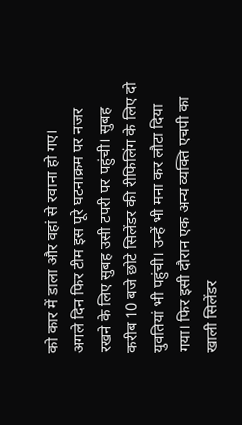को कार में डाला और वहां से रवाना हो गए।
अगले दिन फिर टीम इस पूरे घटनाक्रम पर नजर रखने के लिए सुबह उसी टपरी पर पहुंची। सुबह करीब 10 बजे छोटे सिलेंडर की रीफिलिंग के लिए दो युवतियां भी पहुंची। उन्हें भी मना कर लौटा दिया गया। फिर इसी दौरान एक अन्य व्यक्ति एचपी का खाली सिलेंडर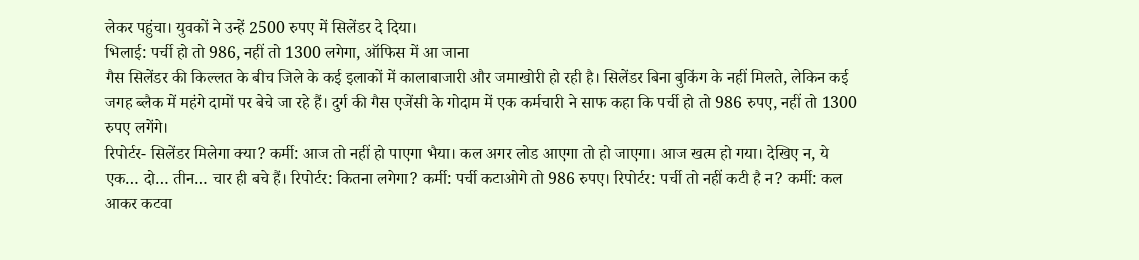लेकर पहुंचा। युवकों ने उन्हें 2500 रुपए में सिलेंडर दे दिया।
भिलाई: पर्ची हो तो 986, नहीं तो 1300 लगेगा, ऑफिस में आ जाना
गैस सिलेंडर की किल्लत के बीच जिले के कई इलाकों में कालाबाजारी और जमाखोरी हो रही है। सिलेंडर बिना बुकिंग के नहीं मिलते, लेकिन कई जगह ब्लैक में महंगे दामों पर बेचे जा रहे हैं। दुर्ग की गैस एजेंसी के गोदाम में एक कर्मचारी ने साफ कहा कि पर्ची हो तो 986 रुपए, नहीं तो 1300 रुपए लगेंगे।
रिपोर्टर- सिलेंडर मिलेगा क्या? कर्मी: आज तो नहीं हो पाएगा भैया। कल अगर लोड आएगा तो हो जाएगा। आज खत्म हो गया। देखिए न, ये एक… दो… तीन… चार ही बचे हैं। रिपोर्टर: कितना लगेगा? कर्मी: पर्ची कटाओगे तो 986 रुपए। रिपोर्टर: पर्ची तो नहीं कटी है न? कर्मी: कल आकर कटवा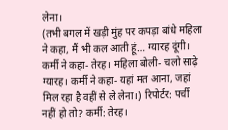लेना।
(तभी बगल में खड़ी मुंह पर कपड़ा बांधे महिला ने कहा, मैं भी कल आती हूं… ग्यारह दूंगी। कर्मी ने कहा- तेरह। महिला बोली- चलो साढ़े ग्यारह। कर्मी ने कहा- यहां मत आना, जहां मिल रहा है वहीं से ले लेना।) रिपोर्टर: पर्ची नहीं हो तो? कर्मी: तेरह।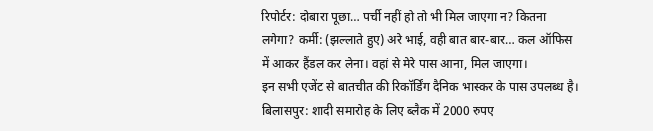रिपोर्टर: दोबारा पूछा… पर्ची नहीं हो तो भी मिल जाएगा न? कितना लगेगा? कर्मी: (झल्लाते हुए) अरे भाई, वही बात बार-बार… कल ऑफिस में आकर हैंडल कर लेना। वहां से मेरे पास आना, मिल जाएगा।
इन सभी एजेंट से बातचीत की रिकॉर्डिंग दैनिक भास्कर के पास उपलब्ध है।
बिलासपुर: शादी समारोह के लिए ब्लैक में 2000 रुपए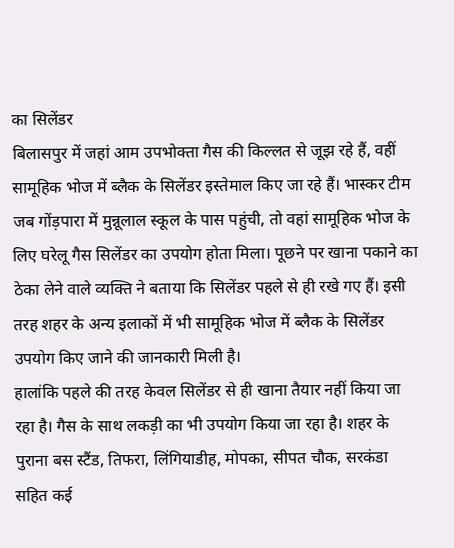का सिलेंडर
बिलासपुर में जहां आम उपभोक्ता गैस की किल्लत से जूझ रहे हैं, वहीं सामूहिक भोज में ब्लैक के सिलेंडर इस्तेमाल किए जा रहे हैं। भास्कर टीम जब गोंड़पारा में मुन्नूलाल स्कूल के पास पहुंची, तो वहां सामूहिक भोज के लिए घरेलू गैस सिलेंडर का उपयोग होता मिला। पूछने पर खाना पकाने का ठेका लेने वाले व्यक्ति ने बताया कि सिलेंडर पहले से ही रखे गए हैं। इसी तरह शहर के अन्य इलाकों में भी सामूहिक भोज में ब्लैक के सिलेंडर उपयोग किए जाने की जानकारी मिली है।
हालांकि पहले की तरह केवल सिलेंडर से ही खाना तैयार नहीं किया जा रहा है। गैस के साथ लकड़ी का भी उपयोग किया जा रहा है। शहर के पुराना बस स्टैंड, तिफरा, लिंगियाडीह, मोपका, सीपत चौक, सरकंडा सहित कई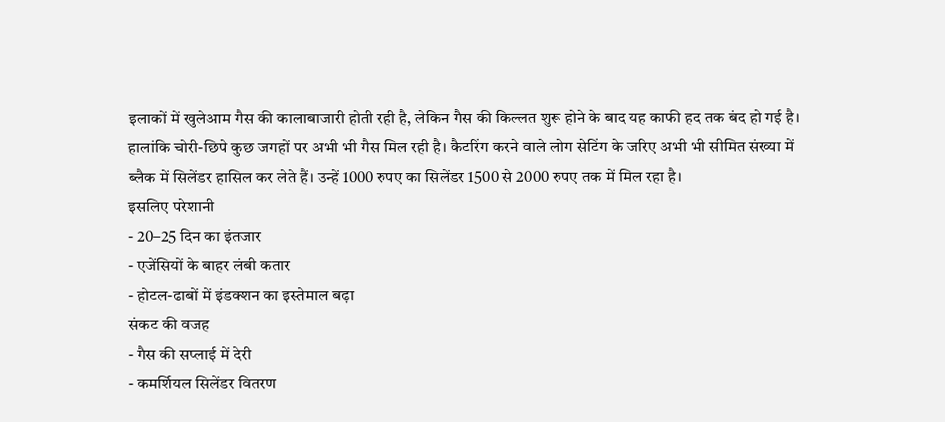इलाकों में खुलेआम गैस की कालाबाजारी होती रही है, लेकिन गैस की किल्लत शुरू होने के बाद यह काफी हद तक बंद हो गई है।
हालांकि चोरी-छिपे कुछ जगहों पर अभी भी गैस मिल रही है। कैटरिंग करने वाले लोग सेटिंग के जरिए अभी भी सीमित संख्या में ब्लैक में सिलेंडर हासिल कर लेते हैं। उन्हें 1000 रुपए का सिलेंडर 1500 से 2000 रुपए तक में मिल रहा है।
इसलिए परेशानी
- 20–25 दिन का इंतजार
- एजेंसियों के बाहर लंबी कतार
- होटल-ढाबों में इंडक्शन का इस्तेमाल बढ़ा
संकट की वजह
- गैस की सप्लाई में देरी
- कमर्शियल सिलेंडर वितरण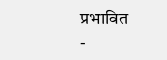प्रभावित
-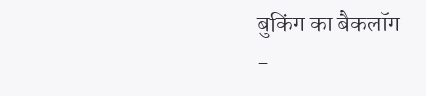बुकिंग का बैकलॉग
-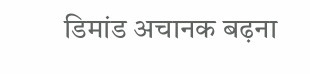डिमांड अचानक बढ़ना